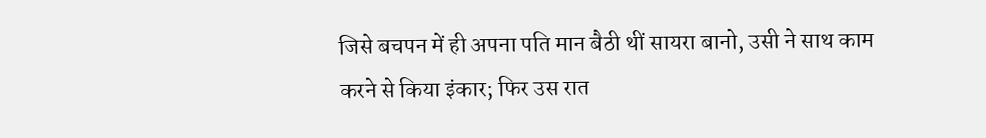जिसे बचपन में ही अपना पति मान बैठी थीं सायरा बानो, उसी ने साथ काम करने से किया इंकार; फिर उस रात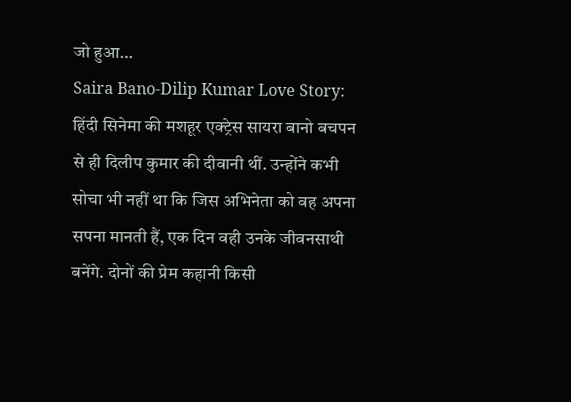जो हुआ…
Saira Bano-Dilip Kumar Love Story: हिंदी सिनेमा की मशहूर एक्ट्रेस सायरा बानो बचपन से ही दिलीप कुमार की दीवानी थीं. उन्होंने कभी सोचा भी नहीं था कि जिस अभिनेता को वह अपना सपना मानती हैं, एक दिन वही उनके जीवनसाथी बनेंगे. दोनों की प्रेम कहानी किसी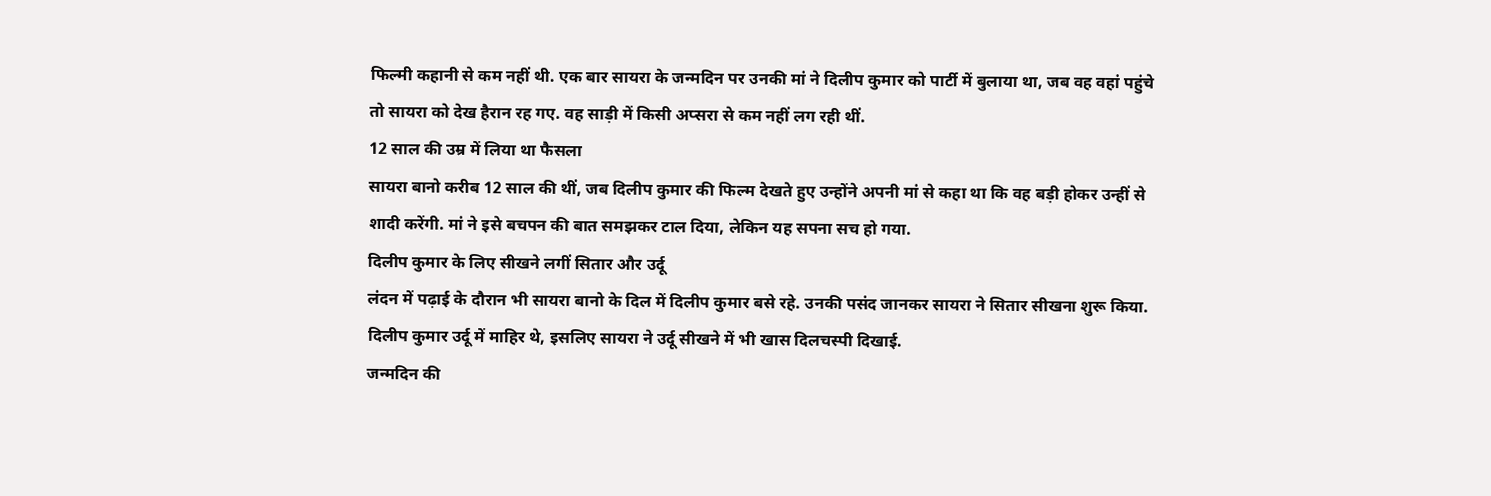फिल्मी कहानी से कम नहीं थी. एक बार सायरा के जन्मदिन पर उनकी मां ने दिलीप कुमार को पार्टी में बुलाया था, जब वह वहां पहुंचे तो सायरा को देख हैरान रह गए. वह साड़ी में किसी अप्सरा से कम नहीं लग रही थीं.
12 साल की उम्र में लिया था फैसला
सायरा बानो करीब 12 साल की थीं, जब दिलीप कुमार की फिल्म देखते हुए उन्होंने अपनी मां से कहा था कि वह बड़ी होकर उन्हीं से शादी करेंगी. मां ने इसे बचपन की बात समझकर टाल दिया, लेकिन यह सपना सच हो गया.
दिलीप कुमार के लिए सीखने लगीं सितार और उर्दू
लंदन में पढ़ाई के दौरान भी सायरा बानो के दिल में दिलीप कुमार बसे रहे. उनकी पसंद जानकर सायरा ने सितार सीखना शुरू किया. दिलीप कुमार उर्दू में माहिर थे, इसलिए सायरा ने उर्दू सीखने में भी खास दिलचस्पी दिखाई.
जन्मदिन की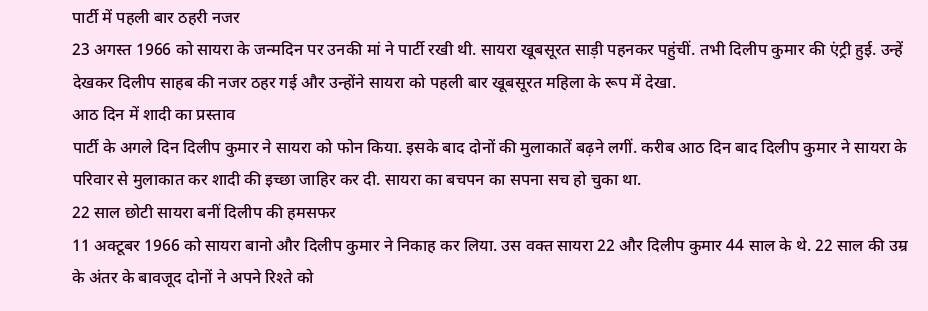पार्टी में पहली बार ठहरी नजर
23 अगस्त 1966 को सायरा के जन्मदिन पर उनकी मां ने पार्टी रखी थी. सायरा खूबसूरत साड़ी पहनकर पहुंचीं. तभी दिलीप कुमार की एंट्री हुई. उन्हें देखकर दिलीप साहब की नजर ठहर गई और उन्होंने सायरा को पहली बार खूबसूरत महिला के रूप में देखा.
आठ दिन में शादी का प्रस्ताव
पार्टी के अगले दिन दिलीप कुमार ने सायरा को फोन किया. इसके बाद दोनों की मुलाकातें बढ़ने लगीं. करीब आठ दिन बाद दिलीप कुमार ने सायरा के परिवार से मुलाकात कर शादी की इच्छा जाहिर कर दी. सायरा का बचपन का सपना सच हो चुका था.
22 साल छोटी सायरा बनीं दिलीप की हमसफर
11 अक्टूबर 1966 को सायरा बानो और दिलीप कुमार ने निकाह कर लिया. उस वक्त सायरा 22 और दिलीप कुमार 44 साल के थे. 22 साल की उम्र के अंतर के बावजूद दोनों ने अपने रिश्ते को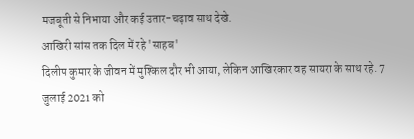मजबूती से निभाया और कई उतार-चढ़ाव साथ देखे.
आखिरी सांस तक दिल में रहे 'साहब'
दिलीप कुमार के जीवन में मुश्किल दौर भी आया, लेकिन आखिरकार वह सायरा के साथ रहे. 7 जुलाई 2021 को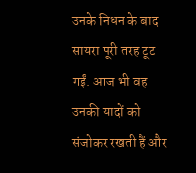उनके निधन के बाद सायरा पूरी तरह टूट गईं. आज भी वह उनकी यादों को संजोकर रखती हैं और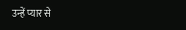उन्हें प्यार से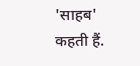'साहब' कहती हैं.